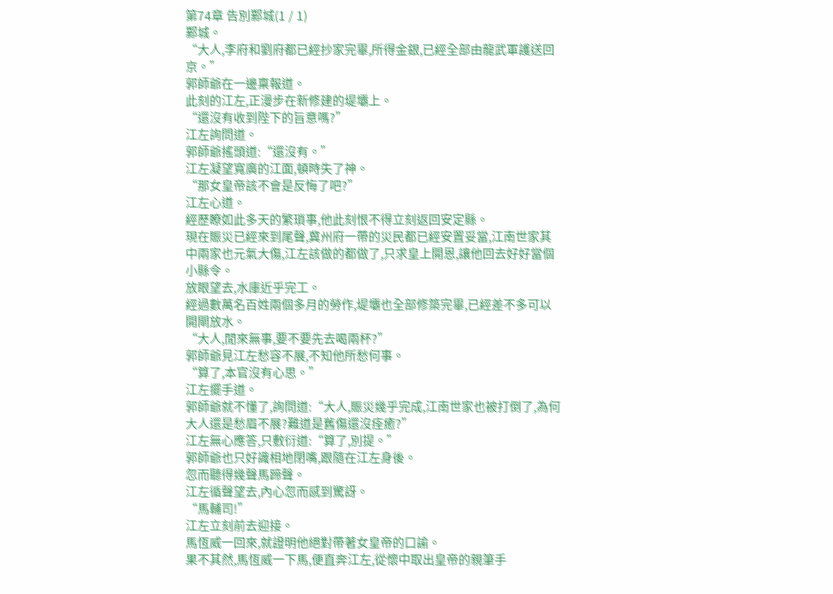第74章 告別鄴城(1 / 1)
鄴城。
“大人,李府和劉府都已經抄家完畢,所得金銀,已經全部由龍武軍護送回京。”
郭師爺在一邊稟報道。
此刻的江左,正漫步在新修建的堤壩上。
“還沒有收到陛下的旨意嗎?”
江左詢問道。
郭師爺搖頭道:“還沒有。”
江左凝望寬廣的江面,頓時失了神。
“那女皇帝該不會是反悔了吧?”
江左心道。
經歷瞭如此多天的繁瑣事,他此刻恨不得立刻返回安定縣。
現在賑災已經來到尾聲,冀州府一帶的災民都已經安置妥當,江南世家其中兩家也元氣大傷,江左該做的都做了,只求皇上開恩,讓他回去好好當個小縣令。
放眼望去,水庫近乎完工。
經過數萬名百姓兩個多月的勞作,堤壩也全部修築完畢,已經差不多可以開閘放水。
“大人,閒來無事,要不要先去喝兩杯?”
郭師爺見江左愁容不展,不知他所愁何事。
“算了,本官沒有心思。”
江左擺手道。
郭師爺就不懂了,詢問道:“大人,賑災幾乎完成,江南世家也被打倒了,為何大人還是愁眉不展?難道是舊傷還沒痊癒?”
江左無心應答,只敷衍道:“算了,別提。”
郭師爺也只好識相地閉嘴,跟隨在江左身後。
忽而聽得幾聲馬蹄聲。
江左循聲望去,內心忽而感到驚訝。
“馬輔司!”
江左立刻前去迎接。
馬恆威一回來,就證明他絕對帶著女皇帝的口諭。
果不其然,馬恆威一下馬,便直奔江左,從懷中取出皇帝的親筆手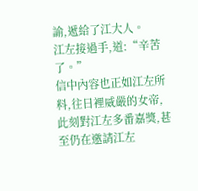諭,遞給了江大人。
江左接過手,道:“辛苦了。”
信中內容也正如江左所料,往日裡威嚴的女帝,此刻對江左多番嘉獎,甚至仍在邀請江左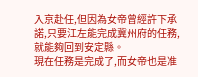入京赴任,但因為女帝曾經許下承諾,只要江左能完成冀州府的任務,就能夠回到安定縣。
現在任務是完成了,而女帝也是准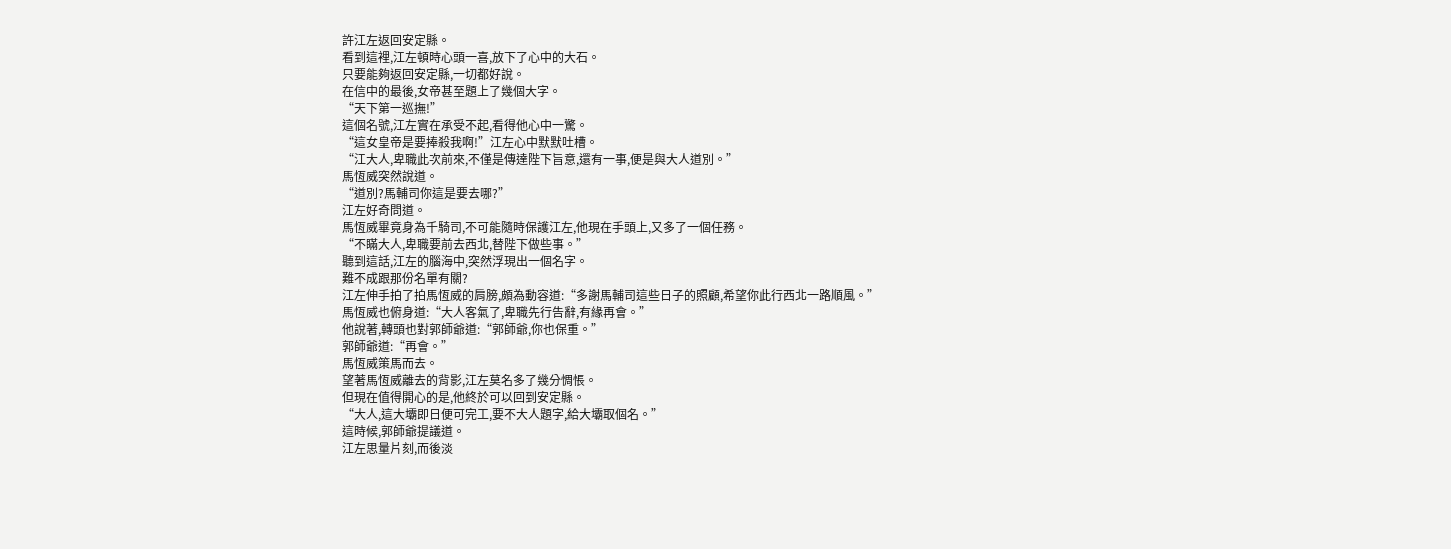許江左返回安定縣。
看到這裡,江左頓時心頭一喜,放下了心中的大石。
只要能夠返回安定縣,一切都好說。
在信中的最後,女帝甚至題上了幾個大字。
“天下第一巡撫!”
這個名號,江左實在承受不起,看得他心中一驚。
“這女皇帝是要捧殺我啊!”江左心中默默吐槽。
“江大人,卑職此次前來,不僅是傳達陛下旨意,還有一事,便是與大人道別。”
馬恆威突然說道。
“道別?馬輔司你這是要去哪?”
江左好奇問道。
馬恆威畢竟身為千騎司,不可能隨時保護江左,他現在手頭上,又多了一個任務。
“不瞞大人,卑職要前去西北,替陛下做些事。”
聽到這話,江左的腦海中,突然浮現出一個名字。
難不成跟那份名單有關?
江左伸手拍了拍馬恆威的肩膀,頗為動容道:“多謝馬輔司這些日子的照顧,希望你此行西北一路順風。”
馬恆威也俯身道:“大人客氣了,卑職先行告辭,有緣再會。”
他說著,轉頭也對郭師爺道:“郭師爺,你也保重。”
郭師爺道:“再會。”
馬恆威策馬而去。
望著馬恆威離去的背影,江左莫名多了幾分惆悵。
但現在值得開心的是,他終於可以回到安定縣。
“大人,這大壩即日便可完工,要不大人題字,給大壩取個名。”
這時候,郭師爺提議道。
江左思量片刻,而後淡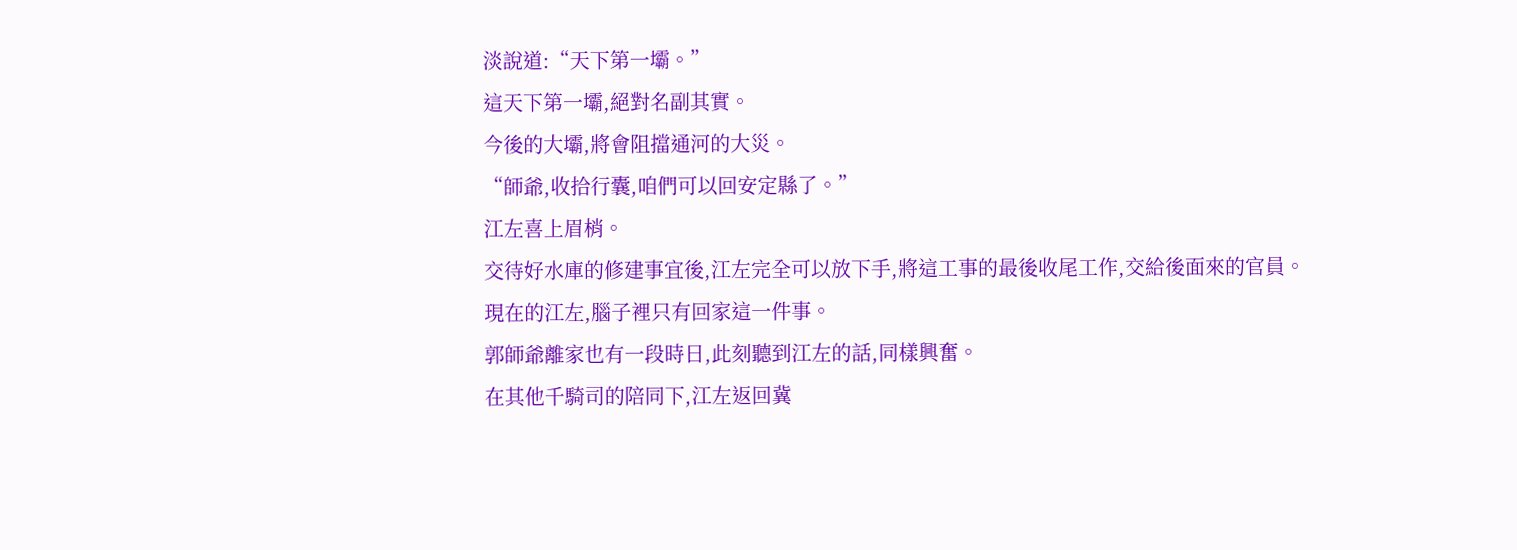淡說道:“天下第一壩。”
這天下第一壩,絕對名副其實。
今後的大壩,將會阻擋通河的大災。
“師爺,收拾行囊,咱們可以回安定縣了。”
江左喜上眉梢。
交待好水庫的修建事宜後,江左完全可以放下手,將這工事的最後收尾工作,交給後面來的官員。
現在的江左,腦子裡只有回家這一件事。
郭師爺離家也有一段時日,此刻聽到江左的話,同樣興奮。
在其他千騎司的陪同下,江左返回冀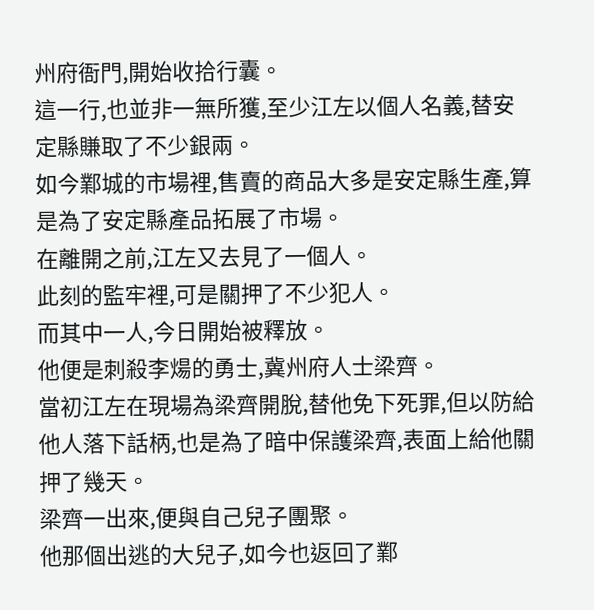州府衙門,開始收拾行囊。
這一行,也並非一無所獲,至少江左以個人名義,替安定縣賺取了不少銀兩。
如今鄴城的市場裡,售賣的商品大多是安定縣生產,算是為了安定縣產品拓展了市場。
在離開之前,江左又去見了一個人。
此刻的監牢裡,可是關押了不少犯人。
而其中一人,今日開始被釋放。
他便是刺殺李煬的勇士,冀州府人士梁齊。
當初江左在現場為梁齊開脫,替他免下死罪,但以防給他人落下話柄,也是為了暗中保護梁齊,表面上給他關押了幾天。
梁齊一出來,便與自己兒子團聚。
他那個出逃的大兒子,如今也返回了鄴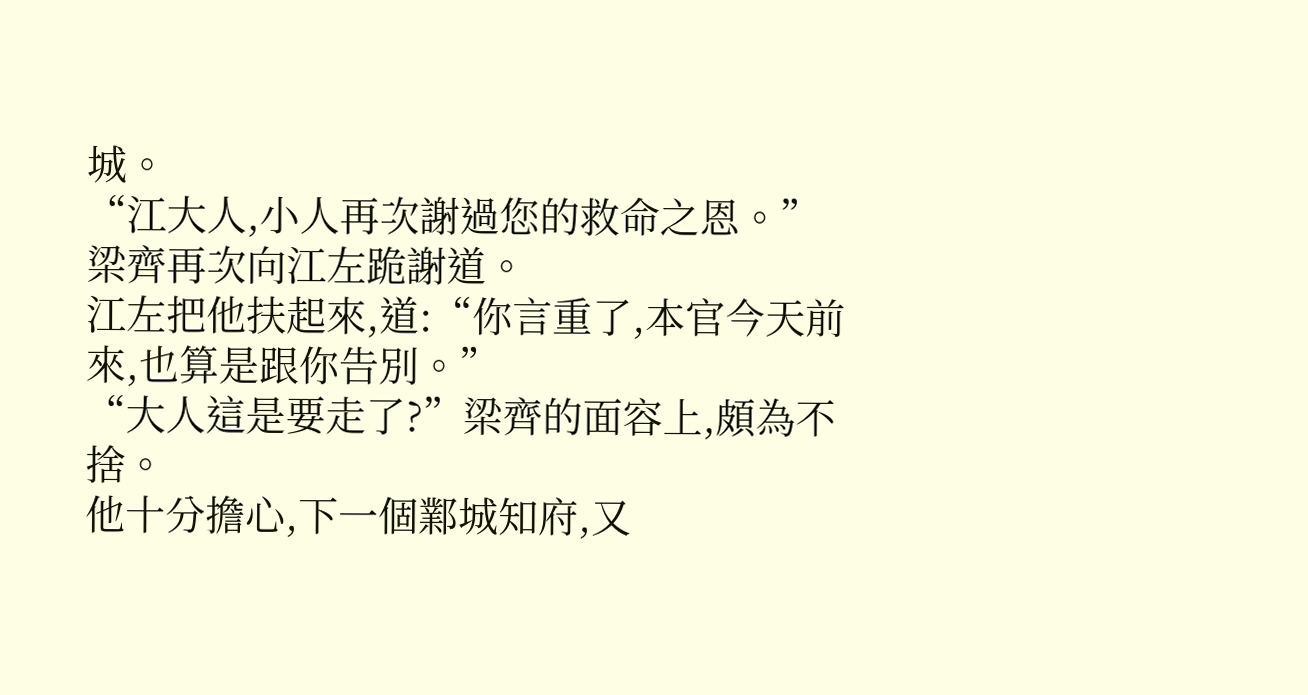城。
“江大人,小人再次謝過您的救命之恩。”
梁齊再次向江左跪謝道。
江左把他扶起來,道:“你言重了,本官今天前來,也算是跟你告別。”
“大人這是要走了?”梁齊的面容上,頗為不捨。
他十分擔心,下一個鄴城知府,又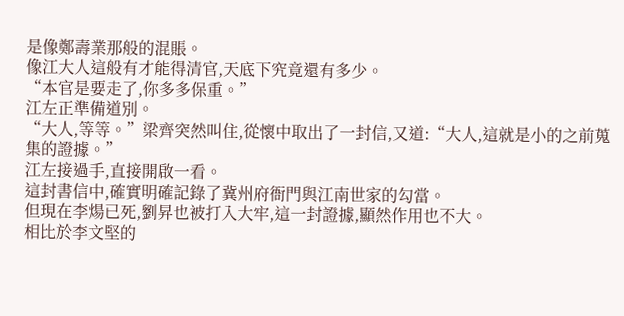是像鄭壽業那般的混賬。
像江大人這般有才能得清官,天底下究竟還有多少。
“本官是要走了,你多多保重。”
江左正準備道別。
“大人,等等。”梁齊突然叫住,從懷中取出了一封信,又道:“大人,這就是小的之前蒐集的證據。”
江左接過手,直接開啟一看。
這封書信中,確實明確記錄了冀州府衙門與江南世家的勾當。
但現在李煬已死,劉昇也被打入大牢,這一封證據,顯然作用也不大。
相比於李文堅的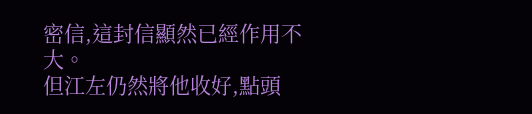密信,這封信顯然已經作用不大。
但江左仍然將他收好,點頭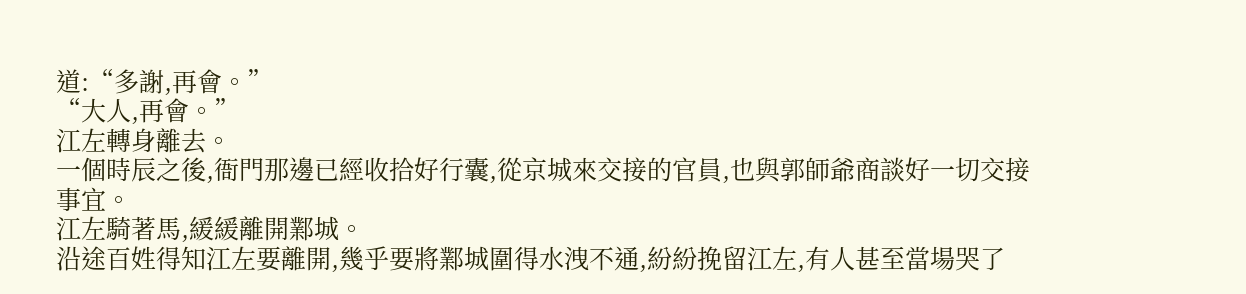道:“多謝,再會。”
“大人,再會。”
江左轉身離去。
一個時辰之後,衙門那邊已經收拾好行囊,從京城來交接的官員,也與郭師爺商談好一切交接事宜。
江左騎著馬,緩緩離開鄴城。
沿途百姓得知江左要離開,幾乎要將鄴城圍得水洩不通,紛紛挽留江左,有人甚至當場哭了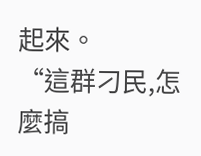起來。
“這群刁民,怎麼搞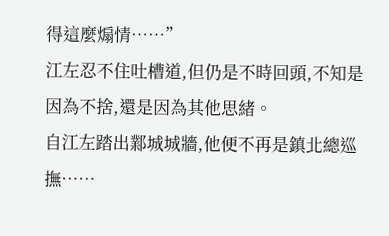得這麼煽情……”
江左忍不住吐槽道,但仍是不時回頭,不知是因為不捨,還是因為其他思緒。
自江左踏出鄴城城牆,他便不再是鎮北總巡撫……